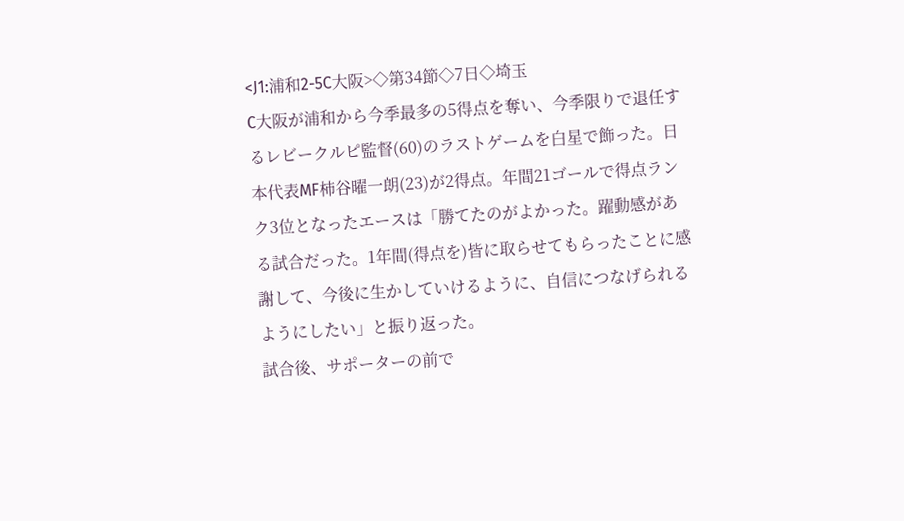<J1:浦和2-5C大阪>◇第34節◇7日◇埼玉
C大阪が浦和から今季最多の5得点を奪い、今季限りで退任するレビークルピ監督(60)のラストゲームを白星で飾った。日本代表MF柿谷曜一朗(23)が2得点。年間21ゴールで得点ランク3位となったエースは「勝てたのがよかった。躍動感がある試合だった。1年間(得点を)皆に取らせてもらったことに感謝して、今後に生かしていけるように、自信につなげられるようにしたい」と振り返った。
試合後、サポーターの前で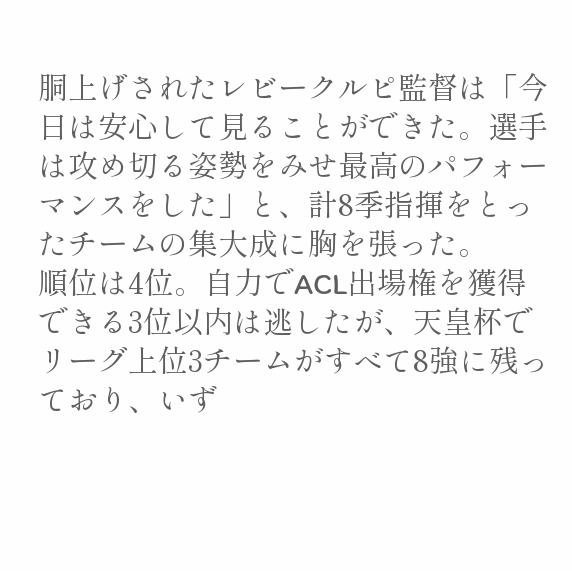胴上げされたレビークルピ監督は「今日は安心して見ることができた。選手は攻め切る姿勢をみせ最高のパフォーマンスをした」と、計8季指揮をとったチームの集大成に胸を張った。
順位は4位。自力でACL出場権を獲得できる3位以内は逃したが、天皇杯でリーグ上位3チームがすべて8強に残っており、いず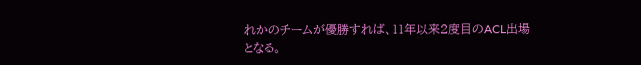れかのチームが優勝すれば、11年以来2度目のACL出場となる。